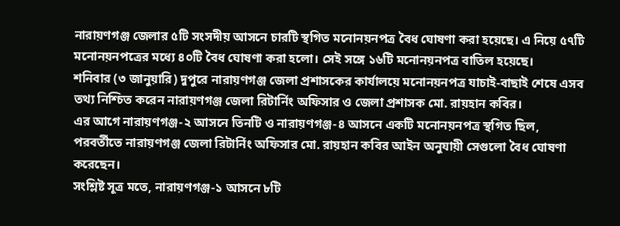নারায়ণগঞ্জ জেলার ৫টি সংসদীয় আসনে চারটি স্থগিত মনোনয়নপত্র বৈধ ঘোষণা করা হয়েছে। এ নিয়ে ৫৭টি মনোনয়নপত্রের মধ্যে ৪০টি বৈধ ঘোষণা করা হলো। সেই সঙ্গে ১৬টি মনোনয়নপত্র বাতিল হয়েছে।
শনিবার (৩ জানুয়ারি) দুপুরে নারায়ণগঞ্জ জেলা প্রশাসকের কার্যালয়ে মনোনয়নপত্র যাচাই-বাছাই শেষে এসব তথ্য নিশ্চিত করেন নারায়ণগঞ্জ জেলা রিটার্নিং অফিসার ও জেলা প্রশাসক মো. রায়হান কবির।
এর আগে নারায়ণগঞ্জ-২ আসনে তিনটি ও নারায়ণগঞ্জ-৪ আসনে একটি মনোনয়নপত্র স্থগিত ছিল, পরবর্তীতে নারায়ণগঞ্জ জেলা রিটার্নিং অফিসার মো. রায়হান কবির আইন অনুযায়ী সেগুলো বৈধ ঘোষণা করেছেন।
সংশ্লিষ্ট সূত্র মতে, নারায়ণগঞ্জ-১ আসনে ৮টি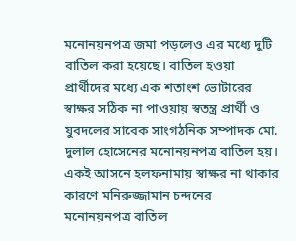মনোনয়নপত্র জমা পড়লেও এর মধ্যে দুটি বাতিল করা হয়েছে। বাতিল হওয়া প্রার্থীদের মধ্যে এক শতাংশ ভোটারের স্বাক্ষর সঠিক না পাওয়ায় স্বতন্ত্র প্রার্থী ও যুবদলের সাবেক সাংগঠনিক সম্পাদক মো. দুলাল হোসেনের মনোনয়নপত্র বাতিল হয়। একই আসনে হলফনামায় স্বাক্ষর না থাকার কারণে মনিরুজ্জামান চন্দনের মনোনয়নপত্র বাতিল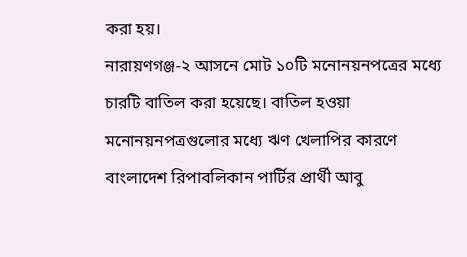করা হয়।
নারায়ণগঞ্জ-২ আসনে মোট ১০টি মনোনয়নপত্রের মধ্যে চারটি বাতিল করা হয়েছে। বাতিল হওয়া মনোনয়নপত্রগুলোর মধ্যে ঋণ খেলাপির কারণে বাংলাদেশ রিপাবলিকান পার্টির প্রার্থী আবু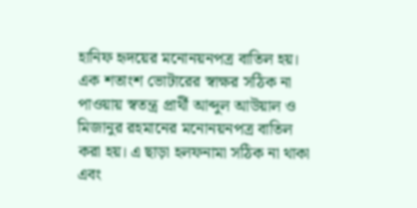হানিফ হৃদয়ের মনোনয়নপত্র বাতিল হয়। এক শতাংশ ভোটারের স্বাক্ষর সঠিক না পাওয়ায় স্বতন্ত্র প্রার্থী আব্দুল আউয়াল ও মিজানুর রহমানের মনোনয়নপত্র বাতিল করা হয়। এ ছাড়া হলফনামা সঠিক না থাকা এবং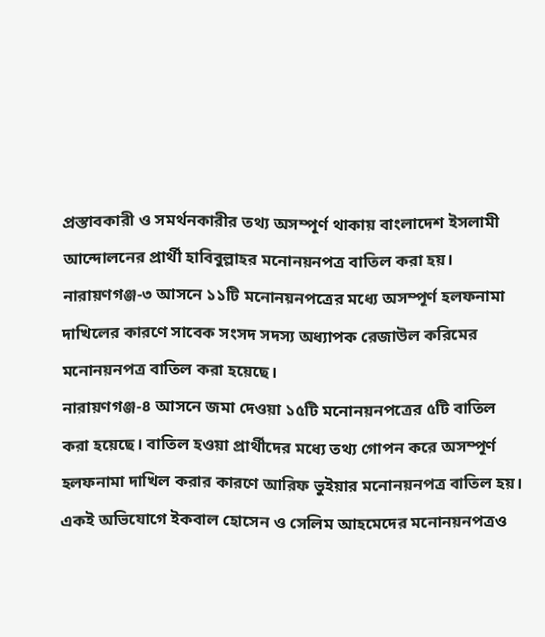প্রস্তাবকারী ও সমর্থনকারীর তথ্য অসম্পূর্ণ থাকায় বাংলাদেশ ইসলামী আন্দোলনের প্রার্থী হাবিবুল্লাহর মনোনয়নপত্র বাতিল করা হয়।
নারায়ণগঞ্জ-৩ আসনে ১১টি মনোনয়নপত্রের মধ্যে অসম্পূর্ণ হলফনামা দাখিলের কারণে সাবেক সংসদ সদস্য অধ্যাপক রেজাউল করিমের মনোনয়নপত্র বাতিল করা হয়েছে।
নারায়ণগঞ্জ-৪ আসনে জমা দেওয়া ১৫টি মনোনয়নপত্রের ৫টি বাতিল করা হয়েছে। বাতিল হওয়া প্রার্থীদের মধ্যে তথ্য গোপন করে অসম্পূর্ণ হলফনামা দাখিল করার কারণে আরিফ ভুইয়ার মনোনয়নপত্র বাতিল হয়। একই অভিযোগে ইকবাল হোসেন ও সেলিম আহমেদের মনোনয়নপত্রও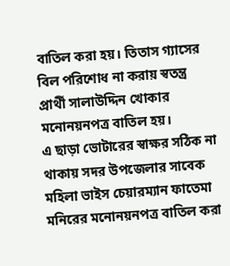বাতিল করা হয়। তিতাস গ্যাসের বিল পরিশোধ না করায় স্বতন্ত্র প্রার্থী সালাউদ্দিন খোকার মনোনয়নপত্র বাতিল হয়।
এ ছাড়া ভোটারের স্বাক্ষর সঠিক না থাকায় সদর উপজেলার সাবেক মহিলা ভাইস চেয়ারম্যান ফাতেমা মনিরের মনোনয়নপত্র বাতিল করা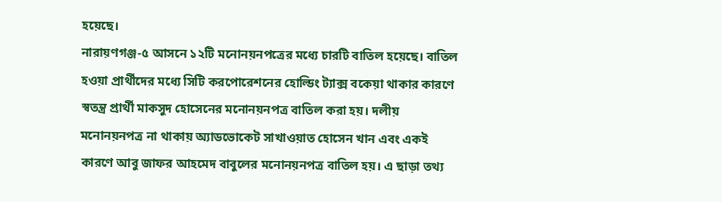হয়েছে।
নারায়ণগঞ্জ-৫ আসনে ১২টি মনোনয়নপত্রের মধ্যে চারটি বাতিল হয়েছে। বাতিল হওয়া প্রার্থীদের মধ্যে সিটি করপোরেশনের হোল্ডিং ট্যাক্স বকেয়া থাকার কারণে স্বতন্ত্র প্রার্থী মাকসুদ হোসেনের মনোনয়নপত্র বাতিল করা হয়। দলীয় মনোনয়নপত্র না থাকায় অ্যাডভোকেট সাখাওয়াত হোসেন খান এবং একই কারণে আবু জাফর আহমেদ বাবুলের মনোনয়নপত্র বাতিল হয়। এ ছাড়া তথ্য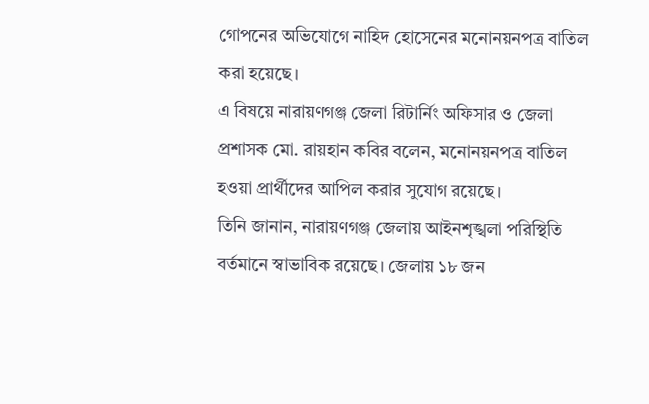গোপনের অভিযোগে নাহিদ হোসেনের মনোনয়নপত্র বাতিল করা হয়েছে।
এ বিষয়ে নারায়ণগঞ্জ জেলা রিটার্নিং অফিসার ও জেলা প্রশাসক মো. রায়হান কবির বলেন, মনোনয়নপত্র বাতিল হওয়া প্রার্থীদের আপিল করার সুযোগ রয়েছে।
তিনি জানান, নারায়ণগঞ্জ জেলায় আইনশৃঙ্খলা পরিস্থিতি বর্তমানে স্বাভাবিক রয়েছে। জেলায় ১৮ জন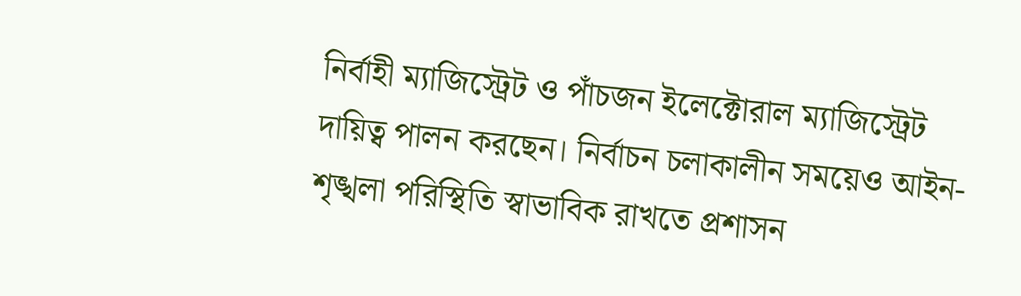নির্বাহী ম্যাজিস্ট্রেট ও পাঁচজন ইলেক্টোরাল ম্যাজিস্ট্রেট দায়িত্ব পালন করছেন। নির্বাচন চলাকালীন সময়েও আইন-শৃঙ্খলা পরিস্থিতি স্বাভাবিক রাখতে প্রশাসন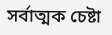সর্বাত্মক চেষ্টা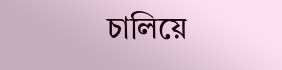চালিয়ে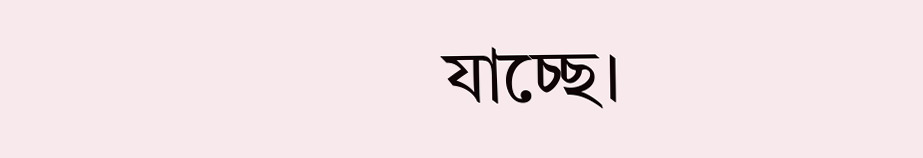যাচ্ছে।